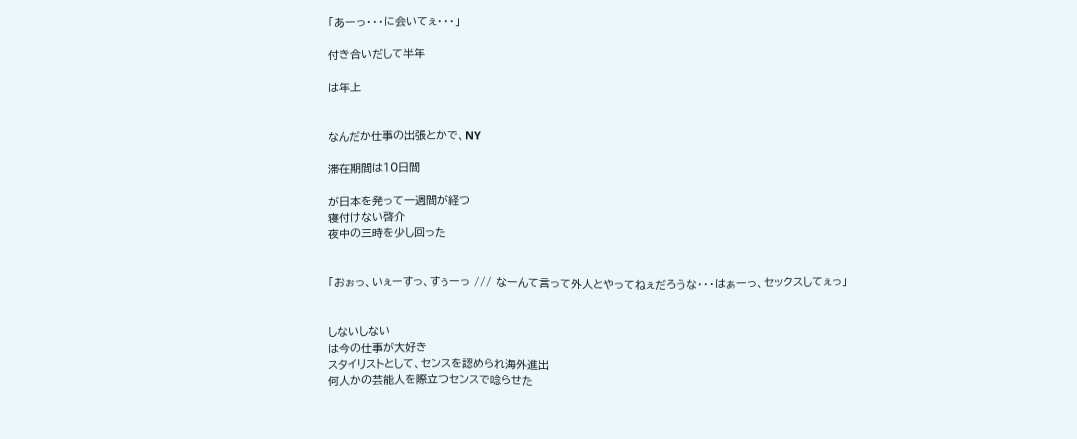「あーっ・・・に会いてぇ・・・」

付き合いだして半年

は年上


なんだか仕事の出張とかで、NY

滞在期間は10日間

が日本を発って一週間が経つ
寝付けない啓介
夜中の三時を少し回った


「おぉっ、いぇーすっ、すぅーっ /// なーんて言って外人とやってねぇだろうな・・・はぁーっ、セックスしてぇっ」


しないしない
は今の仕事が大好き
スタイリストとして、センスを認められ海外進出
何人かの芸能人を際立つセンスで唸らせた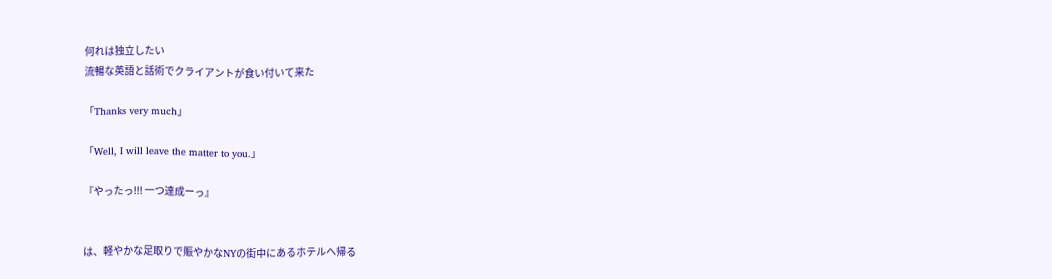何れは独立したい
流暢な英語と話術でクライアントが食い付いて来た

「Thanks very much」

「Well, I will leave the matter to you.」

『やったっ!!! 一つ達成ーっ』


は、軽やかな足取りで賑やかなNYの街中にあるホテルへ帰る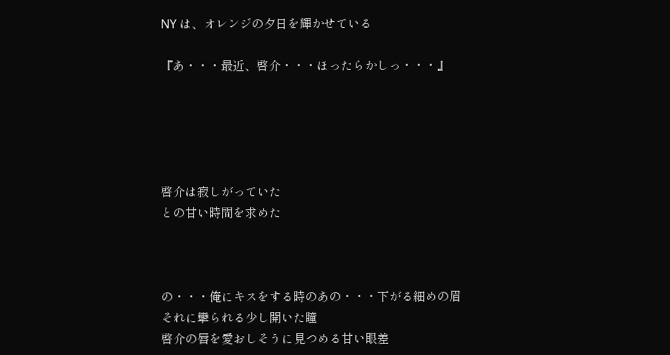NY は、オレンジの夕日を輝かせている

『あ・・・最近、啓介・・・ほったらかしっ・・・』





啓介は寂しがっていた
との甘い時間を求めた



の・・・俺にキスをする時のあの・・・下がる細めの眉
それに攣られる少し開いた瞳
啓介の唇を愛おしそうに見つめる甘い眼差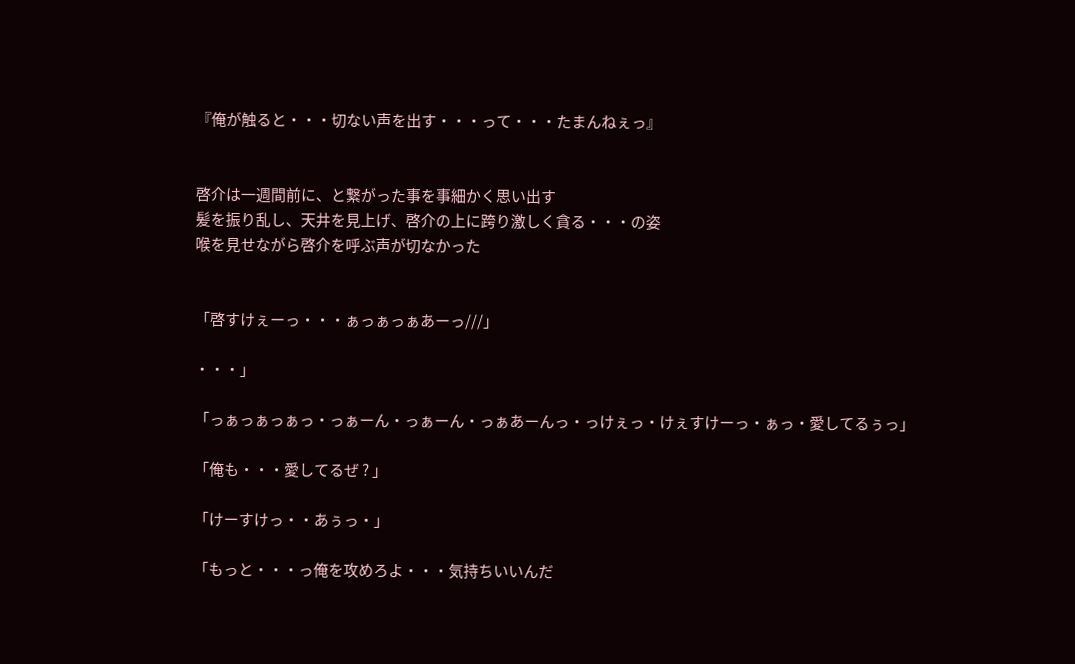『俺が触ると・・・切ない声を出す・・・って・・・たまんねぇっ』


啓介は一週間前に、と繋がった事を事細かく思い出す
髪を振り乱し、天井を見上げ、啓介の上に跨り激しく貪る・・・の姿
喉を見せながら啓介を呼ぶ声が切なかった


「啓すけぇーっ・・・ぁっぁっぁあーっ///」

・・・」

「っぁっぁっぁっ・っぁーん・っぁーん・っぁあーんっ・っけぇっ・けぇすけーっ・ぁっ・愛してるぅっ」

「俺も・・・愛してるぜ ? 」

「けーすけっ・・あぅっ・」

「もっと・・・っ俺を攻めろよ・・・気持ちいいんだ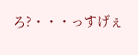ろ?・・・っすげぇ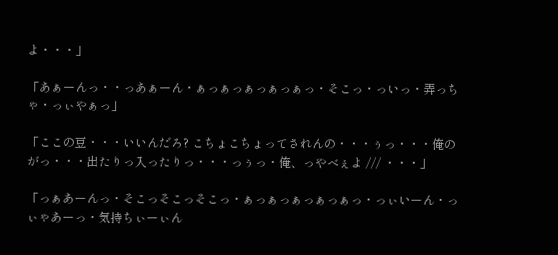よ・・・」

「あぁーんっ・・っあぁーん・ぁっぁっぁっぁっぁっ・そこっ・っいっ・弄っちゃ・っぃやぁっ」

「ここの豆・・・いいんだろ? こちょこちょってされんの・・・ぅっ・・・俺のがっ・・・出たりっ入ったりっ・・・っぅっ・俺、っやべぇよ /// ・・・」

「っぁあーんっ・そこっそこっそこっ・ぁっぁっぁっぁっぁっ・っぃいーん・っぃゃあーっ・気持ちぃーぃん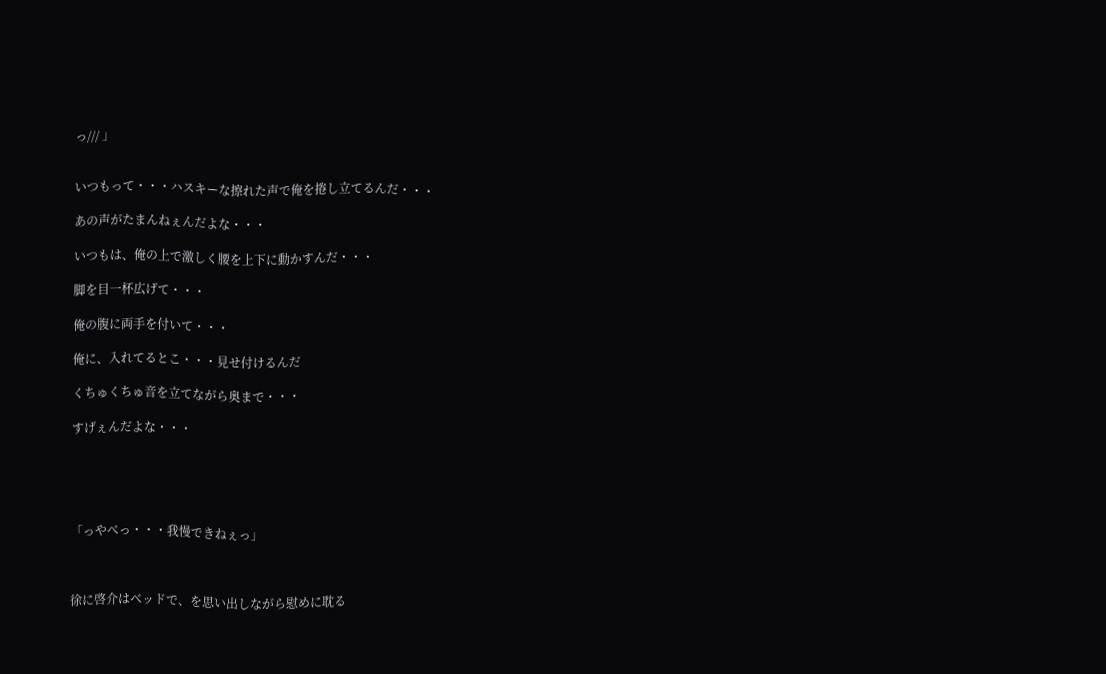っ/// 」


いつもって・・・ハスキーな擦れた声で俺を捲し立てるんだ・・・

あの声がたまんねぇんだよな・・・

いつもは、俺の上で激しく腰を上下に動かすんだ・・・

脚を目一杯広げて・・・

俺の腹に両手を付いて・・・

俺に、入れてるとこ・・・見せ付けるんだ

くちゅくちゅ音を立てながら奥まで・・・

すげぇんだよな・・・





「っやべっ・・・我慢できねぇっ」



徐に啓介はベッドで、を思い出しながら慰めに耽る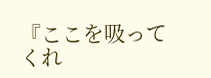『ここを吸ってくれ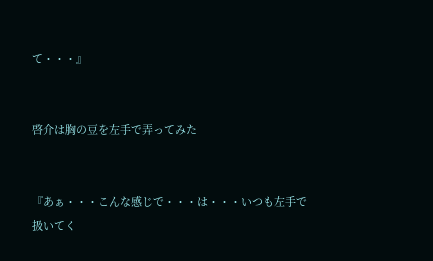て・・・』


啓介は胸の豆を左手で弄ってみた


『あぁ・・・こんな感じで・・・は・・・いつも左手で扱いてく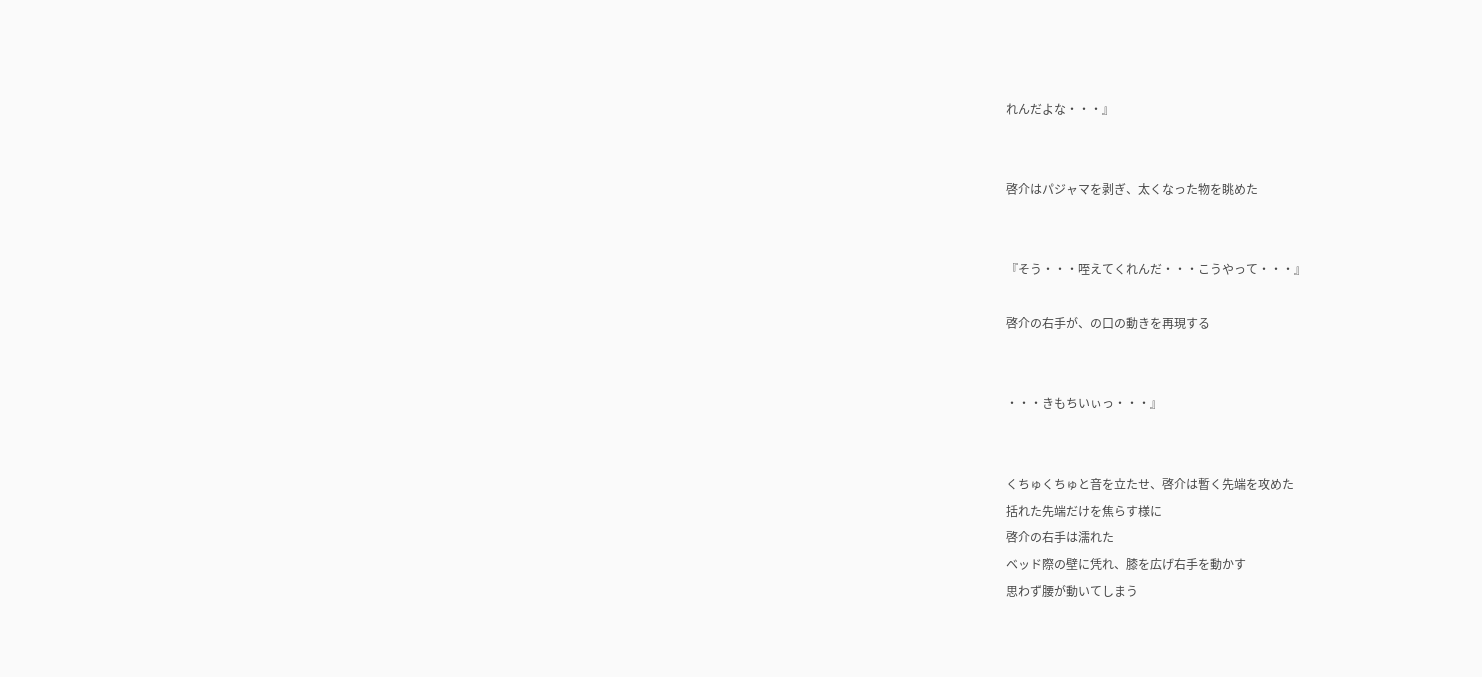れんだよな・・・』


啓介はパジャマを剥ぎ、太くなった物を眺めた


『そう・・・咥えてくれんだ・・・こうやって・・・』

啓介の右手が、の口の動きを再現する


・・・きもちいぃっ・・・』


くちゅくちゅと音を立たせ、啓介は暫く先端を攻めた
括れた先端だけを焦らす様に
啓介の右手は濡れた
ベッド際の壁に凭れ、膝を広げ右手を動かす
思わず腰が動いてしまう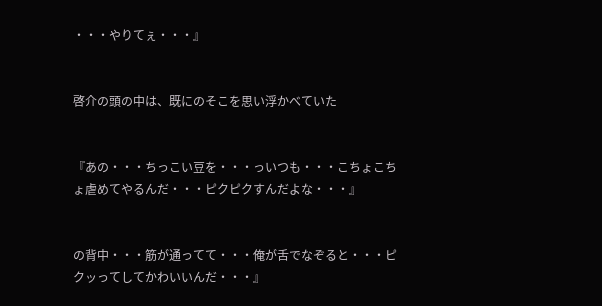・・・やりてぇ・・・』


啓介の頭の中は、既にのそこを思い浮かべていた


『あの・・・ちっこい豆を・・・っいつも・・・こちょこちょ虐めてやるんだ・・・ピクピクすんだよな・・・』


の背中・・・筋が通ってて・・・俺が舌でなぞると・・・ピクッってしてかわいいんだ・・・』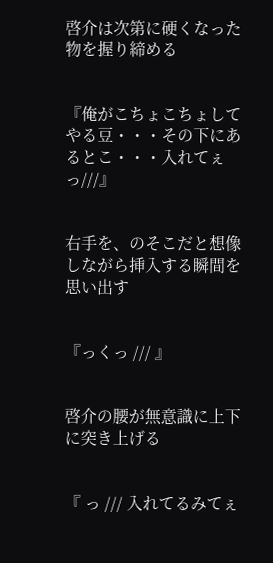啓介は次第に硬くなった物を握り締める


『俺がこちょこちょしてやる豆・・・その下にあるとこ・・・入れてぇっ///』


右手を、のそこだと想像しながら挿入する瞬間を思い出す


『っくっ /// 』


啓介の腰が無意識に上下に突き上げる


『 っ /// 入れてるみてぇ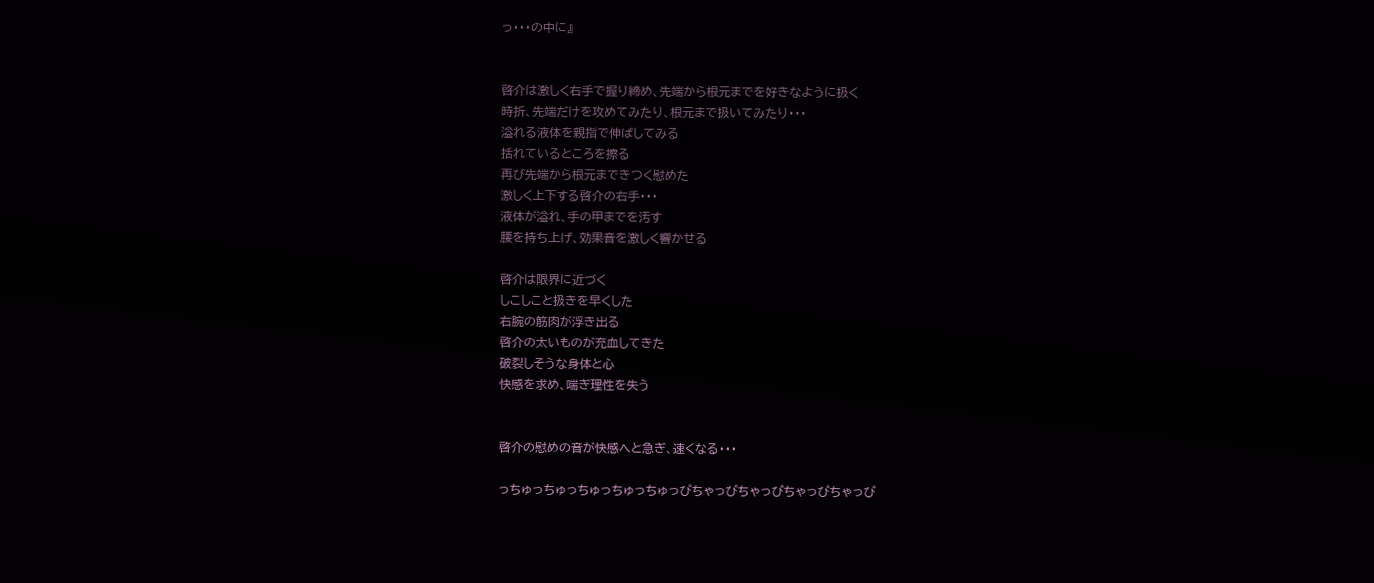っ・・・の中に』


啓介は激しく右手で握り締め、先端から根元までを好きなように扱く
時折、先端だけを攻めてみたり、根元まで扱いてみたり・・・
溢れる液体を親指で伸ばしてみる
括れているところを擦る
再び先端から根元まできつく慰めた
激しく上下する啓介の右手・・・
液体が溢れ、手の甲までを汚す
腰を持ち上げ、効果音を激しく響かせる

啓介は限界に近づく
しこしこと扱きを早くした
右腕の筋肉が浮き出る
啓介の太いものが充血してきた
破裂しそうな身体と心
快感を求め、喘ぎ理性を失う


啓介の慰めの音が快感へと急ぎ、速くなる・・・

っちゅっちゅっちゅっちゅっちゅっぴちゃっぴちゃっぴちゃっぴちゃっぴ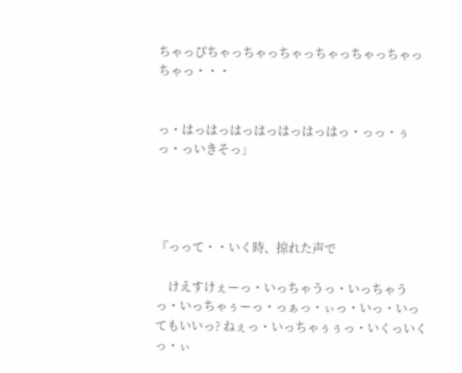ちゃっぴちゃっちゃっちゃっちゃっちゃっちゃっちゃっ・・・


っ・はっはっはっはっはっはっはっ・っっ・ぅっ・っいきそっ」




『っって・・いく時、掠れた声で

    けえすけぇーっ・いっちゃうっ・いっちゃうっ・いっちゃぅーっ・っぁっ・ぃっ・いっ・いってもいいっ? ねぇっ・いっちゃぅぅっ・いくっいくっ・ぃ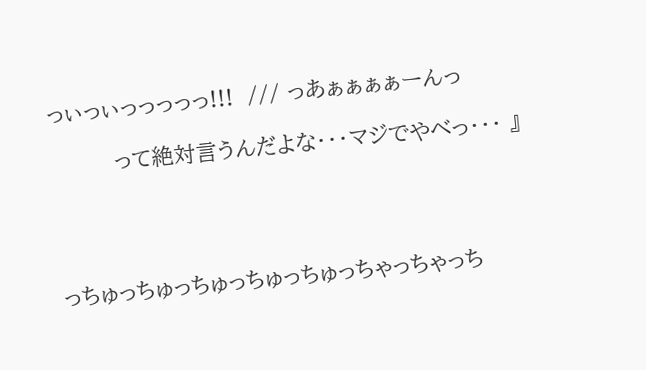っぃっぃっっっっっ!!!  /// っあぁぁぁぁーんっ

         って絶対言うんだよな・・・マジでやべっ・・・ 』




っちゅっちゅっちゅっちゅっちゅっちゃっちゃっち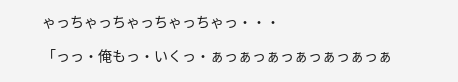ゃっちゃっちゃっちゃっちゃっ・・・

「っっ・俺もっ・いくっ・ぁっぁっぁっぁっぁっぁっぁ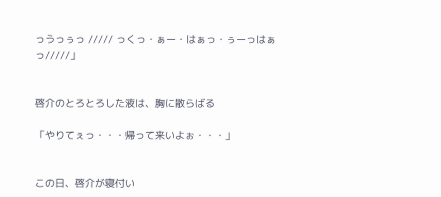っうっぅっ ///// っくっ・ぁー・はぁっ・ぅーっはぁっ/////」


啓介のとろとろした液は、胸に散らばる

「やりてぇっ・・・帰って来いよぉ・・・」


この日、啓介が寝付い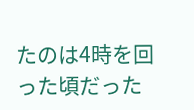たのは4時を回った頃だった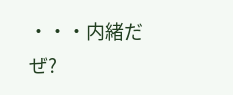・・・内緒だぜ?